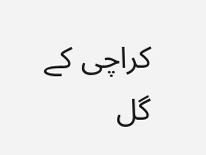کراچی کے گل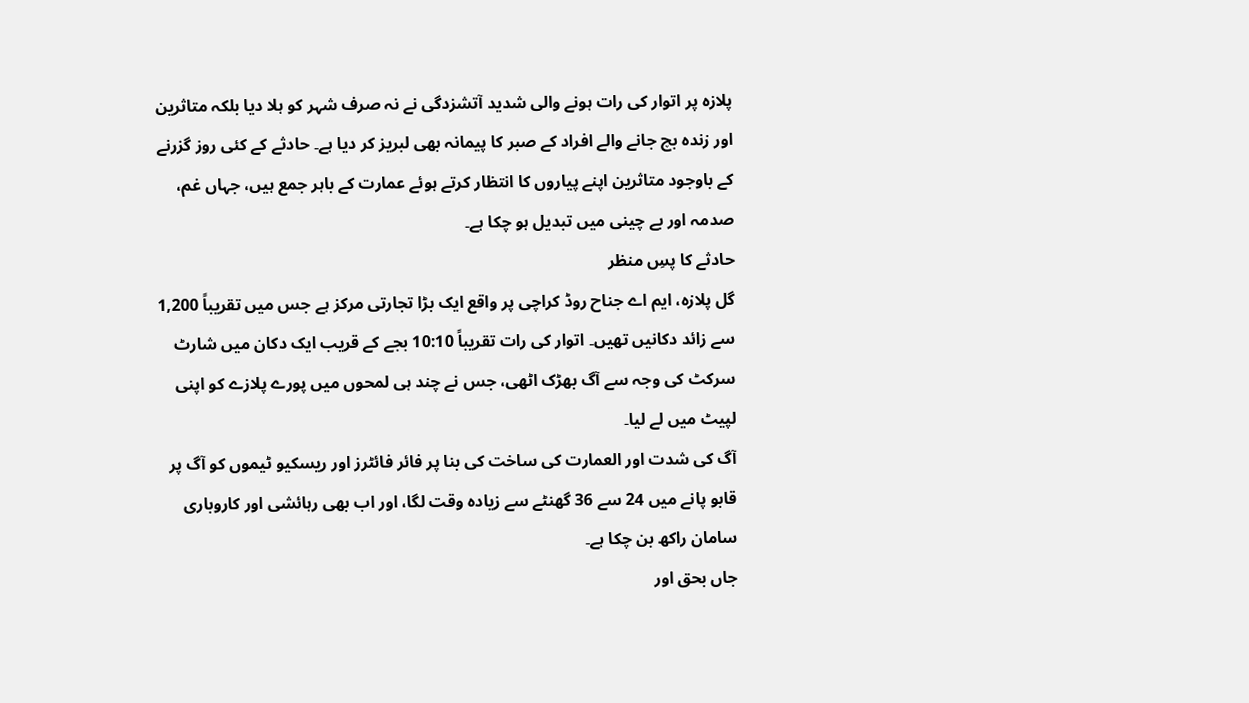پلازہ پر اتوار کی رات ہونے والی شدید آتشزدگی نے نہ صرف شہر کو ہلا دیا بلکہ متاثرین اور زندہ بچ جانے والے افراد کے صبر کا پیمانہ بھی لبریز کر دیا ہے۔ حادثے کے کئی روز گزرنے کے باوجود متاثرین اپنے پیاروں کا انتظار کرتے ہوئے عمارت کے باہر جمع ہیں، جہاں غم، صدمہ اور بے چینی میں تبدیل ہو چکا ہے۔
حادثے کا پسِ منظر
گل پلازہ، ایم اے جناح روڈ کراچی پر واقع ایک بڑا تجارتی مرکز ہے جس میں تقریباً 1,200 سے زائد دکانیں تھیں۔ اتوار کی رات تقریباً 10:10 بجے کے قریب ایک دکان میں شارٹ سرکٹ کی وجہ سے آگ بھڑک اٹھی، جس نے چند ہی لمحوں میں پورے پلازے کو اپنی لپیٹ میں لے لیا۔
آگ کی شدت اور العمارت کی ساخت کی بنا پر فائر فائٹرز اور ریسکیو ٹیموں کو آگ پر قابو پانے میں 24 سے 36 گھنٹے سے زیادہ وقت لگا، اور اب بھی رہائشی اور کاروباری سامان راکھ بن چکا ہے۔
جاں بحق اور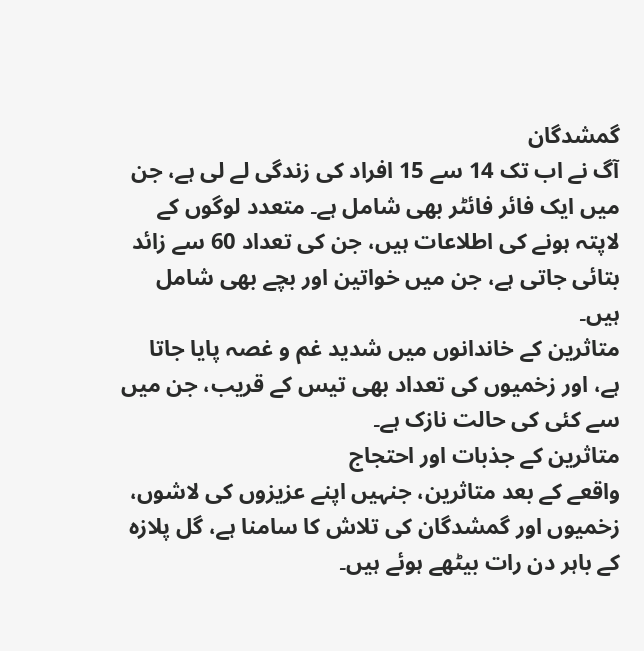گمشدگان
آگ نے اب تک 14 سے 15 افراد کی زندگی لے لی ہے، جن میں ایک فائر فائٹر بھی شامل ہے۔ متعدد لوگوں کے لاپتہ ہونے کی اطلاعات ہیں، جن کی تعداد 60 سے زائد بتائی جاتی ہے، جن میں خواتین اور بچے بھی شامل ہیں۔
متاثرین کے خاندانوں میں شدید غم و غصہ پایا جاتا ہے، اور زخمیوں کی تعداد بھی تیس کے قریب، جن میں سے کئی کی حالت نازک ہے۔
متاثرین کے جذبات اور احتجاج
واقعے کے بعد متاثرین، جنہیں اپنے عزیزوں کی لاشوں، زخمیوں اور گمشدگان کی تلاش کا سامنا ہے، گل پلازہ کے باہر دن رات بیٹھے ہوئے ہیں۔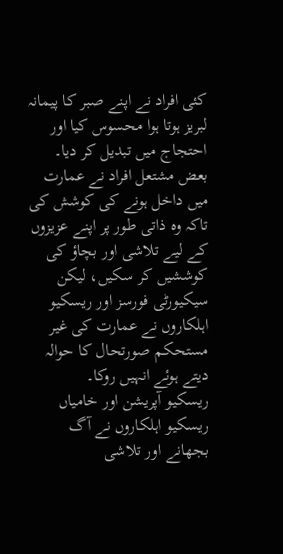کئی افراد نے اپنے صبر کا پیمانہ لبریز ہوتا ہوا محسوس کیا اور احتجاج میں تبدیل کر دیا۔
بعض مشتعل افراد نے عمارت میں داخل ہونے کی کوشش کی تاکہ وہ ذاتی طور پر اپنے عزیزوں کے لیے تلاشی اور بچاؤ کی کوششیں کر سکیں، لیکن سیکیورٹی فورسز اور ریسکیو اہلکاروں نے عمارت کی غیر مستحکم صورتحال کا حوالہ دیتے ہوئے انہیں روکا۔
ریسکیو آپریشن اور خامیاں
ریسکیو اہلکاروں نے آگ بجھانے اور تلاشی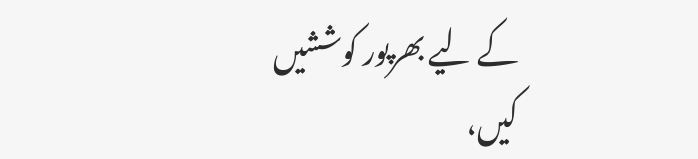کے لیے بھرپور کوششیں کیں،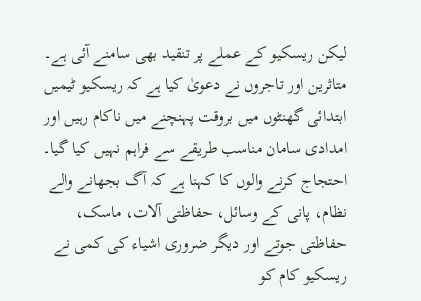لیکن ریسکیو کے عملے پر تنقید بھی سامنے آئی ہے۔ متاثرین اور تاجروں نے دعویٰ کیا ہے کہ ریسکیو ٹیمیں ابتدائی گھنٹوں میں بروقت پہنچنے میں ناکام رہیں اور امدادی سامان مناسب طریقے سے فراہم نہیں کیا گیا۔
احتجاج کرنے والوں کا کہنا ہے کہ آگ بجھانے والے نظام، پانی کے وسائل، حفاظتی آلات، ماسک، حفاظتی جوتے اور دیگر ضروری اشیاء کی کمی نے ریسکیو کام کو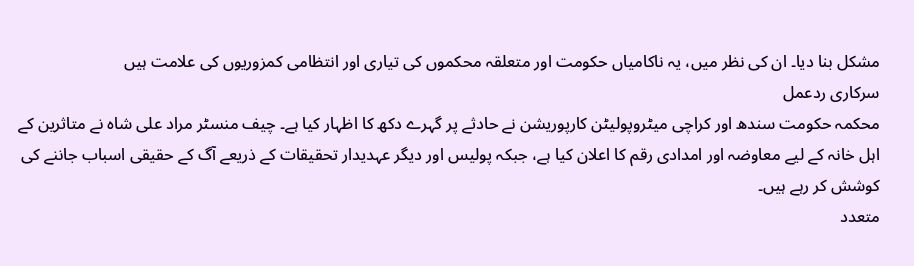مشکل بنا دیا۔ ان کی نظر میں، یہ ناکامیاں حکومت اور متعلقہ محکموں کی تیاری اور انتظامی کمزوریوں کی علامت ہیں
سرکاری ردعمل
محکمہ حکومت سندھ اور کراچی میٹروپولیٹن کارپوریشن نے حادثے پر گہرے دکھ کا اظہار کیا ہے۔ چیف منسٹر مراد علی شاہ نے متاثرین کے اہل خانہ کے لیے معاوضہ اور امدادی رقم کا اعلان کیا ہے، جبکہ پولیس اور دیگر عہدیدار تحقیقات کے ذریعے آگ کے حقیقی اسباب جاننے کی کوشش کر رہے ہیں۔
متعدد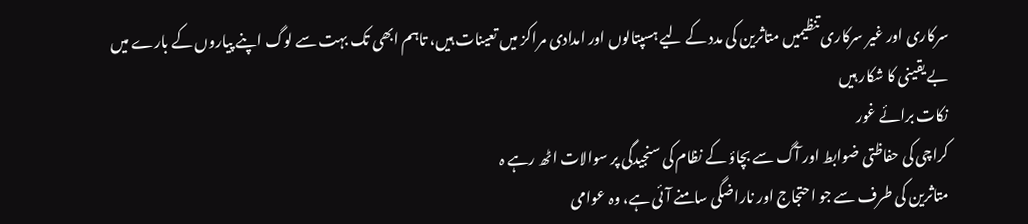سرکاری اور غیر سرکاری تنظیمیں متاثرین کی مدد کے لیے ہسپتالوں اور امدادی مراکز میں تعینات ہیں، تاہم ابھی تک بہت سے لوگ اپنے پیاروں کے بارے میں بے یقینی کا شکار ہیں
نکات برائے غور
کراچی کی حفاظتی ضوابط اور آگ سے بچاؤ کے نظام کی سنجیدگی پر سوالات اٹھ رہے ہ
متاثرین کی طرف سے جو احتجاج اور ناراضگی سامنے آئی ہے، وہ عوامی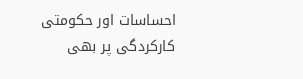احساسات اور حکومتی کارکردگی پر بھی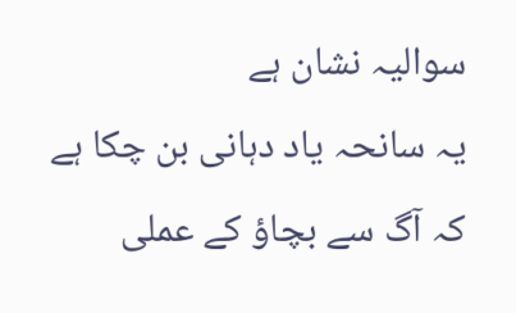سوالیہ نشان ہے
یہ سانحہ یاد دہانی بن چکا ہے کہ آگ سے بچاؤ کے عملی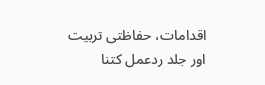اقدامات، حفاظتی تربیت اور جلد ردعمل کتنا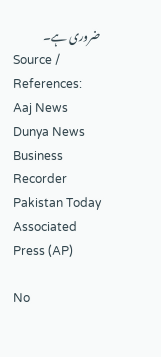ضروری ہے۔
Source / References:
Aaj News
Dunya News
Business Recorder
Pakistan Today
Associated Press (AP)

No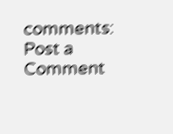comments:
Post a Comment